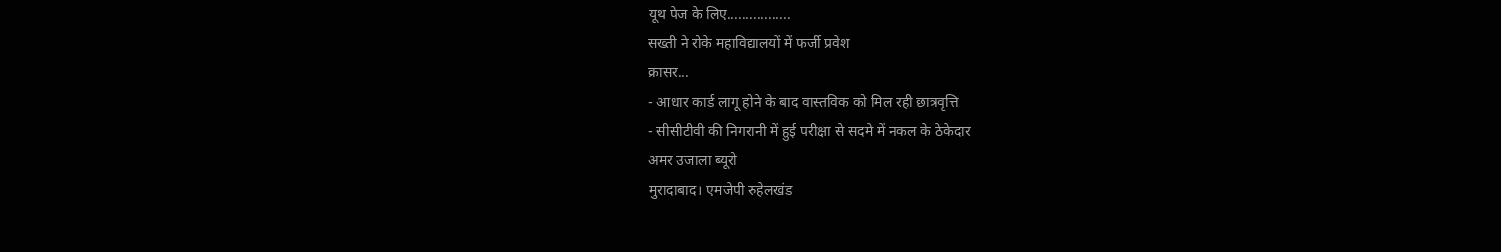यूथ पेज के लिए.................
सख्ती ने रोके महाविद्यालयों में फर्जी प्रवेश
क्रासर...
- आधार कार्ड लागू होने के बाद वास्तविक को मिल रही छात्रवृत्ति
- सीसीटीवी की निगरानी में हुई परीक्षा से सदमे में नकल के ठेकेदार
अमर उजाला ब्यूरो
मुरादाबाद। एमजेपी रुहेलखंड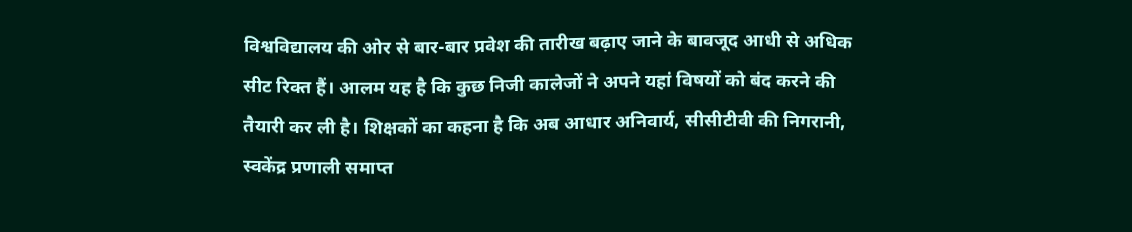विश्वविद्यालय की ओर से बार-बार प्रवेश की तारीख बढ़ाए जाने के बावजूद आधी से अधिक सीट रिक्त हैं। आलम यह है कि कुछ निजी कालेजों ने अपने यहां विषयों को बंद करने की तैयारी कर ली है। शिक्षकों का कहना है कि अब आधार अनिवार्य, सीसीटीवी की निगरानी, स्वकेंद्र प्रणाली समाप्त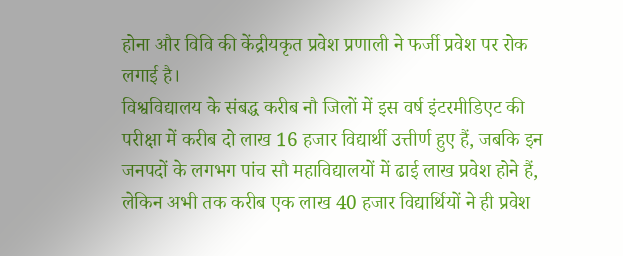होना और विवि की केंद्रीयकृत प्रवेश प्रणाली ने फर्जी प्रवेश पर रोक लगाई है।
विश्वविद्यालय के संबद्ध करीब नौ जिलों में इस वर्ष इंटरमीडिएट की परीक्षा में करीब दो लाख 16 हजार विद्यार्थी उत्तीर्ण हुए हैं, जबकि इन जनपदों के लगभग पांच सौ महाविद्यालयों में ढाई लाख प्रवेश होने हैं, लेकिन अभी तक करीब एक लाख 40 हजार विद्यार्थियों ने ही प्रवेश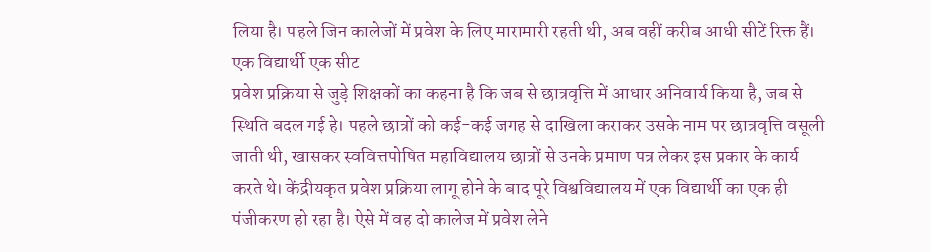लिया है। पहले जिन कालेजों में प्रवेश के लिए मारामारी रहती थी, अब वहीं करीब आधी सीटें रिक्त हैं।
एक विद्यार्थी एक सीट
प्रवेश प्रक्रिया से जुड़े शिक्षकों का कहना है कि जब से छात्रवृत्ति में आधार अनिवार्य किया है, जब से स्थिति बदल गई हे। पहले छात्रों को कई-कई जगह से दाखिला कराकर उसके नाम पर छात्रवृत्ति वसूली जाती थी, खासकर स्ववित्तपोषित महाविद्यालय छात्रों से उनके प्रमाण पत्र लेकर इस प्रकार के कार्य करते थे। केंद्रीयकृत प्रवेश प्रक्रिया लागू होने के बाद पूरे विश्वविद्यालय में एक विद्यार्थी का एक ही पंजीकरण हो रहा है। ऐसे में वह दो कालेज में प्रवेश लेने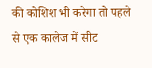की कोशिश भी करेगा तो पहले से एक कालेज में सीट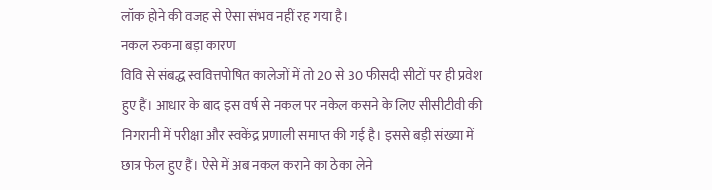लॉक होने की वजह से ऐसा संभव नहीं रह गया है।
नकल रुकना बड़ा कारण
विवि से संबद्ध स्ववित्तपोषित कालेजों में तो 20 से 30 फीसदी सीटों पर ही प्रवेश हुए हैं। आधार के बाद इस वर्ष से नकल पर नकेल कसने के लिए सीसीटीवी की निगरानी में परीक्षा और स्वकेंद्र प्रणाली समाप्त की गई है। इससे बड़ी संख्या में छात्र फेल हुए हैं। ऐसे में अब नकल कराने का ठेका लेने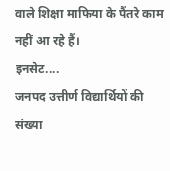वाले शिक्षा माफिया के पैंतरे काम नहीं आ रहे हैं।
इनसेट....
जनपद उत्तीर्ण विद्यार्थियों की संख्या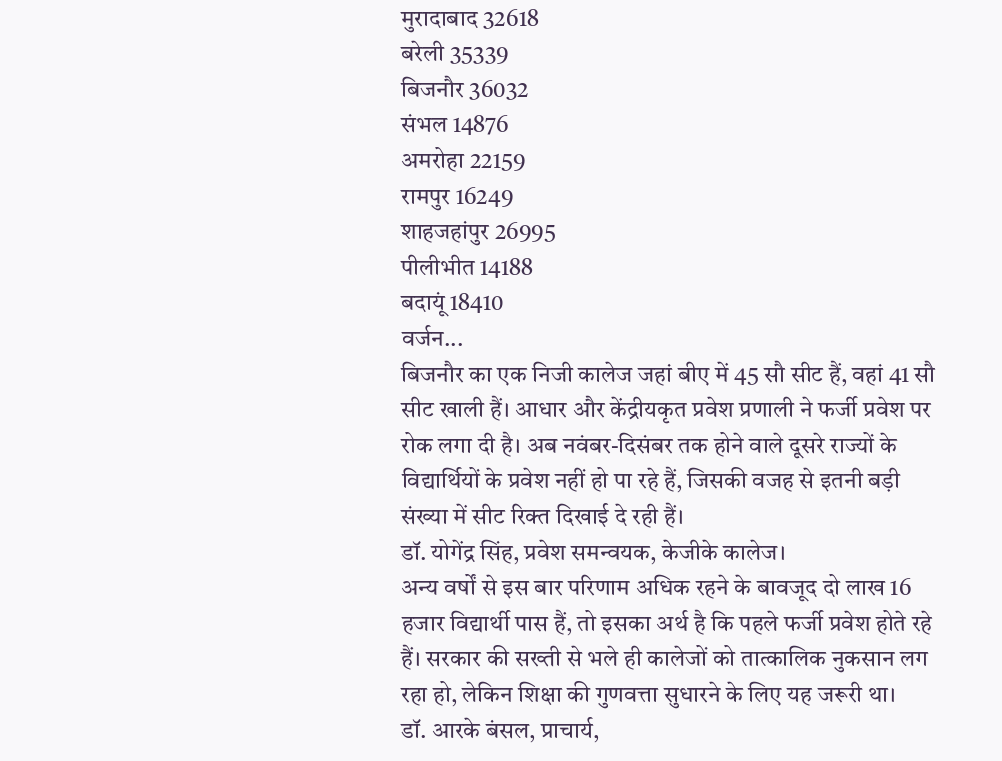मुरादाबाद 32618
बरेली 35339
बिजनौर 36032
संभल 14876
अमरोहा 22159
रामपुर 16249
शाहजहांपुर 26995
पीलीभीत 14188
बदायूं 18410
वर्जन...
बिजनौर का एक निजी कालेज जहां बीए में 45 सौ सीट हैं, वहां 41 सौ सीट खाली हैं। आधार और केंद्रीयकृत प्रवेश प्रणाली ने फर्जी प्रवेश पर रोक लगा दी है। अब नवंबर-दिसंबर तक होने वाले दूसरे राज्यों के विद्यार्थियों के प्रवेश नहीं हो पा रहे हैं, जिसकी वजह से इतनी बड़ी संख्या में सीट रिक्त दिखाई दे रही हैं।
डॉ. योगेंद्र सिंह, प्रवेश समन्वयक, केजीके कालेज।
अन्य वर्षों से इस बार परिणाम अधिक रहने के बावजूद दो लाख 16 हजार विद्यार्थी पास हैं, तो इसका अर्थ है कि पहले फर्जी प्रवेश होते रहे हैं। सरकार की सख्ती से भले ही कालेजों को तात्कालिक नुकसान लग रहा हो, लेकिन शिक्षा की गुणवत्ता सुधारने के लिए यह जरूरी था।
डॉ. आरके बंसल, प्राचार्य,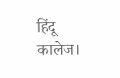हिंदू कालेज।